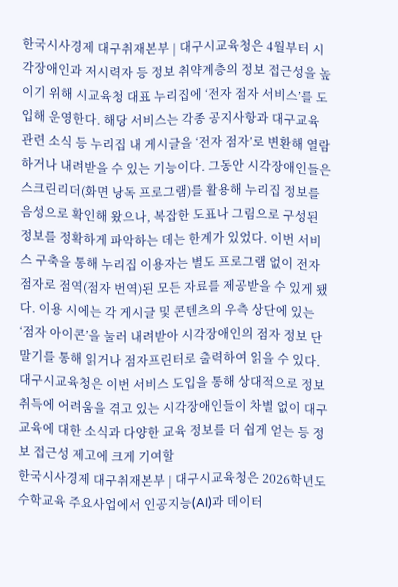한국시사경제 대구취재본부 | 대구시교육청은 4월부터 시각장애인과 저시력자 등 정보 취약계층의 정보 접근성을 높이기 위해 시교육청 대표 누리집에 ‘전자 점자 서비스’를 도입해 운영한다. 해당 서비스는 각종 공지사항과 대구교육 관련 소식 등 누리집 내 게시글을 ‘전자 점자’로 변환해 열람하거나 내려받을 수 있는 기능이다. 그동안 시각장애인들은 스크린리더(화면 낭독 프로그램)를 활용해 누리집 정보를 음성으로 확인해 왔으나, 복잡한 도표나 그림으로 구성된 정보를 정확하게 파악하는 데는 한계가 있었다. 이번 서비스 구축을 통해 누리집 이용자는 별도 프로그램 없이 전자 점자로 점역(점자 번역)된 모든 자료를 제공받을 수 있게 됐다. 이용 시에는 각 게시글 및 콘텐츠의 우측 상단에 있는 ‘점자 아이콘’을 눌러 내려받아 시각장애인의 점자 정보 단말기를 통해 읽거나 점자프린터로 출력하여 읽을 수 있다. 대구시교육청은 이번 서비스 도입을 통해 상대적으로 정보 취득에 어려움을 겪고 있는 시각장애인들이 차별 없이 대구교육에 대한 소식과 다양한 교육 정보를 더 쉽게 얻는 등 정보 접근성 제고에 크게 기여할
한국시사경제 대구취재본부 | 대구시교육청은 2026학년도 수학교육 주요사업에서 인공지능(AI)과 데이터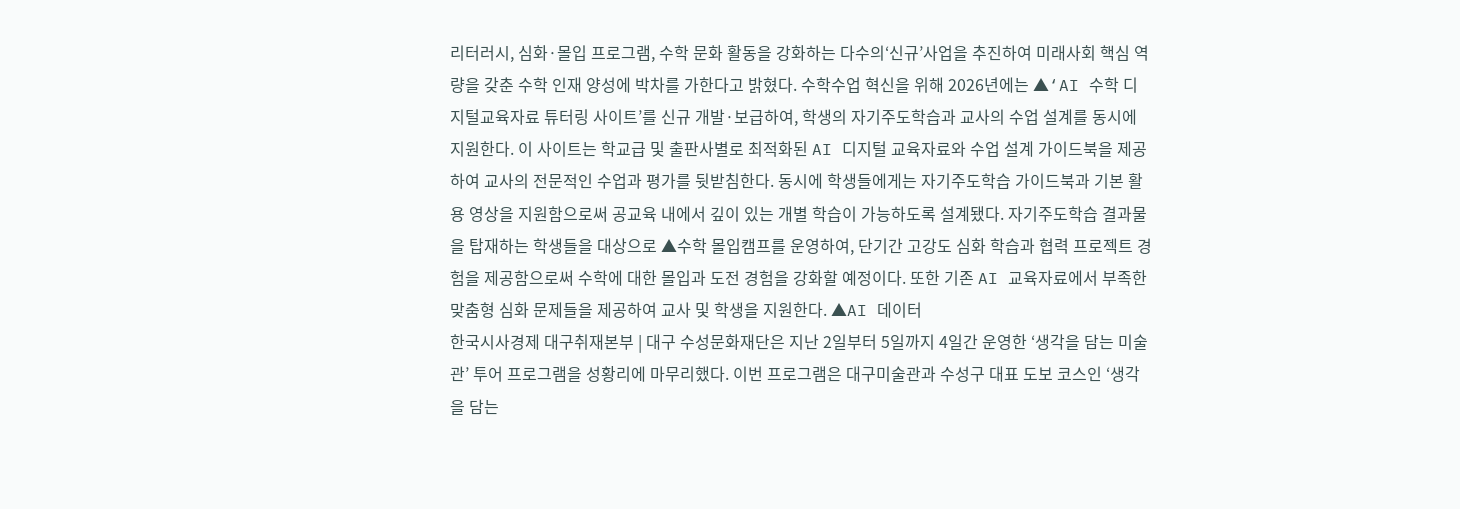리터러시, 심화·몰입 프로그램, 수학 문화 활동을 강화하는 다수의‘신규’사업을 추진하여 미래사회 핵심 역량을 갖춘 수학 인재 양성에 박차를 가한다고 밝혔다. 수학수업 혁신을 위해 2026년에는 ▲‘AI 수학 디지털교육자료 튜터링 사이트’를 신규 개발·보급하여, 학생의 자기주도학습과 교사의 수업 설계를 동시에 지원한다. 이 사이트는 학교급 및 출판사별로 최적화된 AI 디지털 교육자료와 수업 설계 가이드북을 제공하여 교사의 전문적인 수업과 평가를 뒷받침한다. 동시에 학생들에게는 자기주도학습 가이드북과 기본 활용 영상을 지원함으로써 공교육 내에서 깊이 있는 개별 학습이 가능하도록 설계됐다. 자기주도학습 결과물을 탑재하는 학생들을 대상으로 ▲수학 몰입캠프를 운영하여, 단기간 고강도 심화 학습과 협력 프로젝트 경험을 제공함으로써 수학에 대한 몰입과 도전 경험을 강화할 예정이다. 또한 기존 AI 교육자료에서 부족한 맞춤형 심화 문제들을 제공하여 교사 및 학생을 지원한다. ▲AI 데이터
한국시사경제 대구취재본부 | 대구 수성문화재단은 지난 2일부터 5일까지 4일간 운영한 ‘생각을 담는 미술관’ 투어 프로그램을 성황리에 마무리했다. 이번 프로그램은 대구미술관과 수성구 대표 도보 코스인 ‘생각을 담는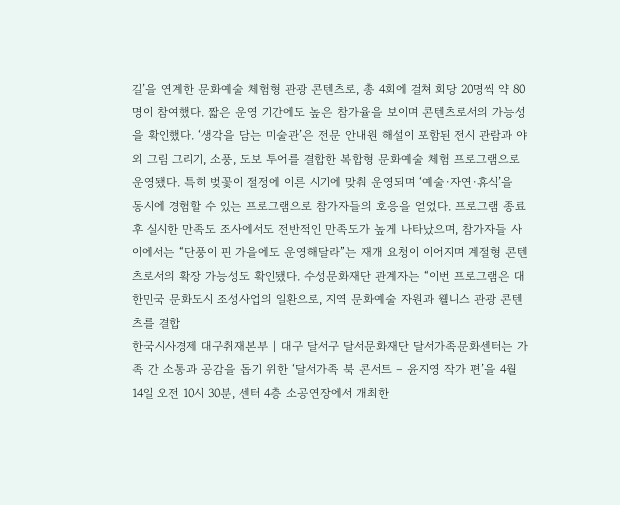길’을 연계한 문화예술 체험형 관광 콘텐츠로, 총 4회에 걸쳐 회당 20명씩 약 80명이 참여했다. 짧은 운영 기간에도 높은 참가율을 보이며 콘텐츠로서의 가능성을 확인했다. ‘생각을 담는 미술관’은 전문 안내원 해설이 포함된 전시 관람과 야외 그림 그리기, 소풍, 도보 투어를 결합한 복합형 문화예술 체험 프로그램으로 운영됐다. 특히 벚꽃이 절정에 이른 시기에 맞춰 운영되며 ‘예술·자연·휴식’을 동시에 경험할 수 있는 프로그램으로 참가자들의 호응을 얻었다. 프로그램 종료 후 실시한 만족도 조사에서도 전반적인 만족도가 높게 나타났으며, 참가자들 사이에서는 “단풍이 핀 가을에도 운영해달라”는 재개 요청이 이어지며 계절형 콘텐츠로서의 확장 가능성도 확인됐다. 수성문화재단 관계자는 “이번 프로그램은 대한민국 문화도시 조성사업의 일환으로, 지역 문화예술 자원과 웰니스 관광 콘텐츠를 결합
한국시사경제 대구취재본부 | 대구 달서구 달서문화재단 달서가족문화센터는 가족 간 소통과 공감을 돕기 위한 ‘달서가족 북 콘서트 – 윤지영 작가 편’을 4월 14일 오전 10시 30분, 센터 4층 소공연장에서 개최한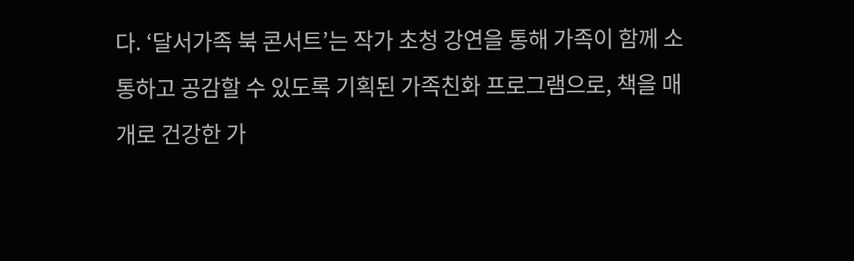다. ‘달서가족 북 콘서트’는 작가 초청 강연을 통해 가족이 함께 소통하고 공감할 수 있도록 기획된 가족친화 프로그램으로, 책을 매개로 건강한 가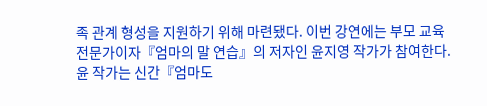족 관계 형성을 지원하기 위해 마련됐다. 이번 강연에는 부모 교육 전문가이자『엄마의 말 연습』의 저자인 윤지영 작가가 참여한다. 윤 작가는 신간『엄마도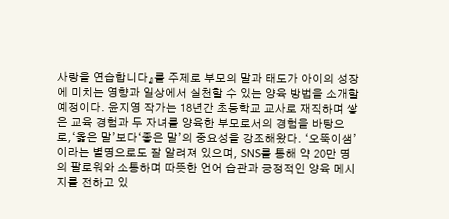사랑을 연습합니다』를 주제로 부모의 말과 태도가 아이의 성장에 미치는 영향과 일상에서 실천할 수 있는 양육 방법을 소개할 예정이다. 윤지영 작가는 18년간 초등학교 교사로 재직하며 쌓은 교육 경험과 두 자녀를 양육한 부모로서의 경험을 바탕으로,‘옳은 말’보다‘좋은 말’의 중요성을 강조해왔다. ‘오뚝이샘’이라는 별명으로도 잘 알려져 있으며, SNS를 통해 약 20만 명의 팔로워와 소통하며 따뜻한 언어 습관과 긍정적인 양육 메시지를 전하고 있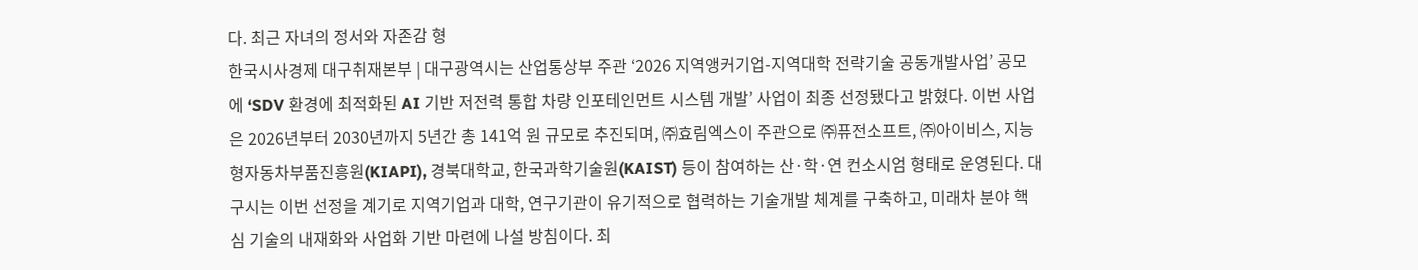다. 최근 자녀의 정서와 자존감 형
한국시사경제 대구취재본부 | 대구광역시는 산업통상부 주관 ‘2026 지역앵커기업-지역대학 전략기술 공동개발사업’ 공모에 ‘SDV 환경에 최적화된 AI 기반 저전력 통합 차량 인포테인먼트 시스템 개발’ 사업이 최종 선정됐다고 밝혔다. 이번 사업은 2026년부터 2030년까지 5년간 총 141억 원 규모로 추진되며, ㈜효림엑스이 주관으로 ㈜퓨전소프트, ㈜아이비스, 지능형자동차부품진흥원(KIAPI), 경북대학교, 한국과학기술원(KAIST) 등이 참여하는 산·학·연 컨소시엄 형태로 운영된다. 대구시는 이번 선정을 계기로 지역기업과 대학, 연구기관이 유기적으로 협력하는 기술개발 체계를 구축하고, 미래차 분야 핵심 기술의 내재화와 사업화 기반 마련에 나설 방침이다. 최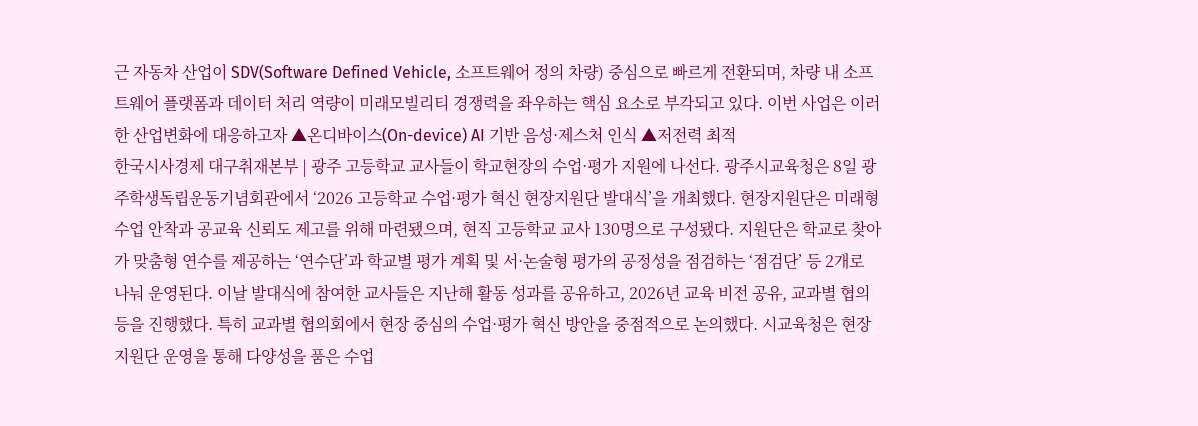근 자동차 산업이 SDV(Software Defined Vehicle, 소프트웨어 정의 차량) 중심으로 빠르게 전환되며, 차량 내 소프트웨어 플랫폼과 데이터 처리 역량이 미래모빌리티 경쟁력을 좌우하는 핵심 요소로 부각되고 있다. 이번 사업은 이러한 산업변화에 대응하고자 ▲온디바이스(On-device) AI 기반 음성·제스처 인식 ▲저전력 최적
한국시사경제 대구취재본부 | 광주 고등학교 교사들이 학교현장의 수업·평가 지원에 나선다. 광주시교육청은 8일 광주학생독립운동기념회관에서 ‘2026 고등학교 수업·평가 혁신 현장지원단 발대식’을 개최했다. 현장지원단은 미래형 수업 안착과 공교육 신뢰도 제고를 위해 마련됐으며, 현직 고등학교 교사 130명으로 구성됐다. 지원단은 학교로 찾아가 맞춤형 연수를 제공하는 ‘연수단’과 학교별 평가 계획 및 서·논술형 평가의 공정성을 점검하는 ‘점검단’ 등 2개로 나눠 운영된다. 이날 발대식에 참여한 교사들은 지난해 활동 성과를 공유하고, 2026년 교육 비전 공유, 교과별 협의 등을 진행했다. 특히 교과별 협의회에서 현장 중심의 수업·평가 혁신 방안을 중점적으로 논의했다. 시교육청은 현장지원단 운영을 통해 다양성을 품은 수업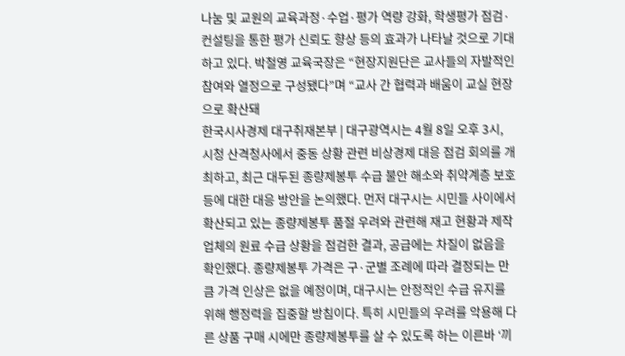나눔 및 교원의 교육과정·수업·평가 역량 강화, 학생평가 점검·컨설팅을 통한 평가 신뢰도 향상 등의 효과가 나타날 것으로 기대하고 있다. 박철영 교육국장은 “현장지원단은 교사들의 자발적인 참여와 열정으로 구성됐다”며 “교사 간 협력과 배움이 교실 현장으로 확산돼
한국시사경제 대구취재본부 | 대구광역시는 4월 8일 오후 3시, 시청 산격청사에서 중동 상황 관련 비상경제 대응 점검 회의를 개최하고, 최근 대두된 종량제봉투 수급 불안 해소와 취약계층 보호 등에 대한 대응 방안을 논의했다. 먼저 대구시는 시민들 사이에서 확산되고 있는 종량제봉투 품절 우려와 관련해 재고 현황과 제작업체의 원료 수급 상황을 점검한 결과, 공급에는 차질이 없음을 확인했다. 종량제봉투 가격은 구·군별 조례에 따라 결정되는 만큼 가격 인상은 없을 예정이며, 대구시는 안정적인 수급 유지를 위해 행정력을 집중할 방침이다. 특히 시민들의 우려를 악용해 다른 상품 구매 시에만 종량제봉투를 살 수 있도록 하는 이른바 ‘끼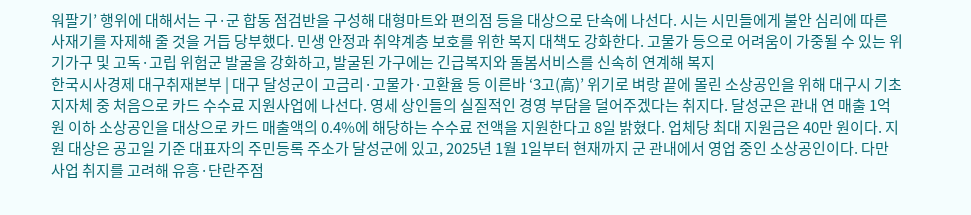워팔기’ 행위에 대해서는 구·군 합동 점검반을 구성해 대형마트와 편의점 등을 대상으로 단속에 나선다. 시는 시민들에게 불안 심리에 따른 사재기를 자제해 줄 것을 거듭 당부했다. 민생 안정과 취약계층 보호를 위한 복지 대책도 강화한다. 고물가 등으로 어려움이 가중될 수 있는 위기가구 및 고독·고립 위험군 발굴을 강화하고, 발굴된 가구에는 긴급복지와 돌봄서비스를 신속히 연계해 복지
한국시사경제 대구취재본부 | 대구 달성군이 고금리·고물가·고환율 등 이른바 ‘3고(高)’ 위기로 벼랑 끝에 몰린 소상공인을 위해 대구시 기초지자체 중 처음으로 카드 수수료 지원사업에 나선다. 영세 상인들의 실질적인 경영 부담을 덜어주겠다는 취지다. 달성군은 관내 연 매출 1억 원 이하 소상공인을 대상으로 카드 매출액의 0.4%에 해당하는 수수료 전액을 지원한다고 8일 밝혔다. 업체당 최대 지원금은 40만 원이다. 지원 대상은 공고일 기준 대표자의 주민등록 주소가 달성군에 있고, 2025년 1월 1일부터 현재까지 군 관내에서 영업 중인 소상공인이다. 다만 사업 취지를 고려해 유흥·단란주점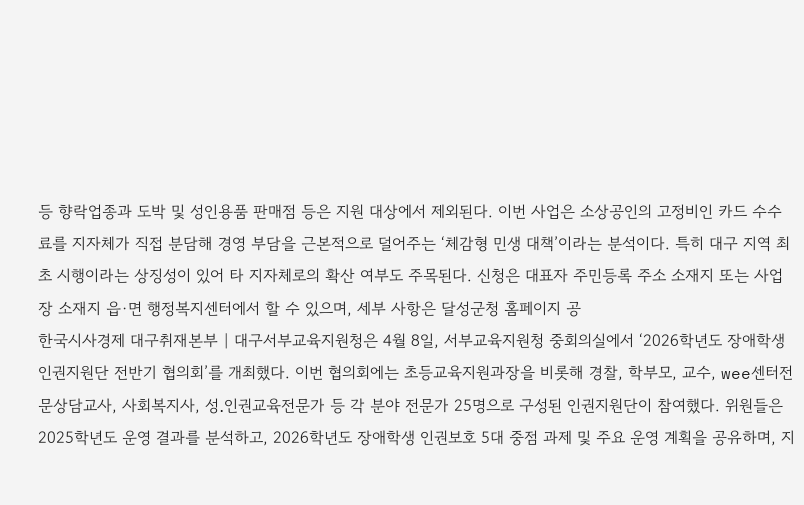등 향락업종과 도박 및 성인용품 판매점 등은 지원 대상에서 제외된다. 이번 사업은 소상공인의 고정비인 카드 수수료를 지자체가 직접 분담해 경영 부담을 근본적으로 덜어주는 ‘체감형 민생 대책’이라는 분석이다. 특히 대구 지역 최초 시행이라는 상징성이 있어 타 지자체로의 확산 여부도 주목된다. 신청은 대표자 주민등록 주소 소재지 또는 사업장 소재지 읍·면 행정복지센터에서 할 수 있으며, 세부 사항은 달성군청 홈페이지 공
한국시사경제 대구취재본부 | 대구서부교육지원청은 4월 8일, 서부교육지원청 중회의실에서 ‘2026학년도 장애학생 인권지원단 전반기 협의회’를 개최했다. 이번 협의회에는 초등교육지원과장을 비롯해 경찰, 학부모, 교수, wee센터전문상담교사, 사회복지사, 성․인권교육전문가 등 각 분야 전문가 25명으로 구성된 인권지원단이 참여했다. 위원들은 2025학년도 운영 결과를 분석하고, 2026학년도 장애학생 인권보호 5대 중점 과제 및 주요 운영 계획을 공유하며, 지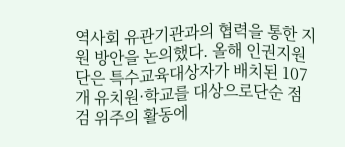역사회 유관기관과의 협력을 통한 지원 방안을 논의했다. 올해 인권지원단은 특수교육대상자가 배치된 107개 유치원·학교를 대상으로단순 점검 위주의 활동에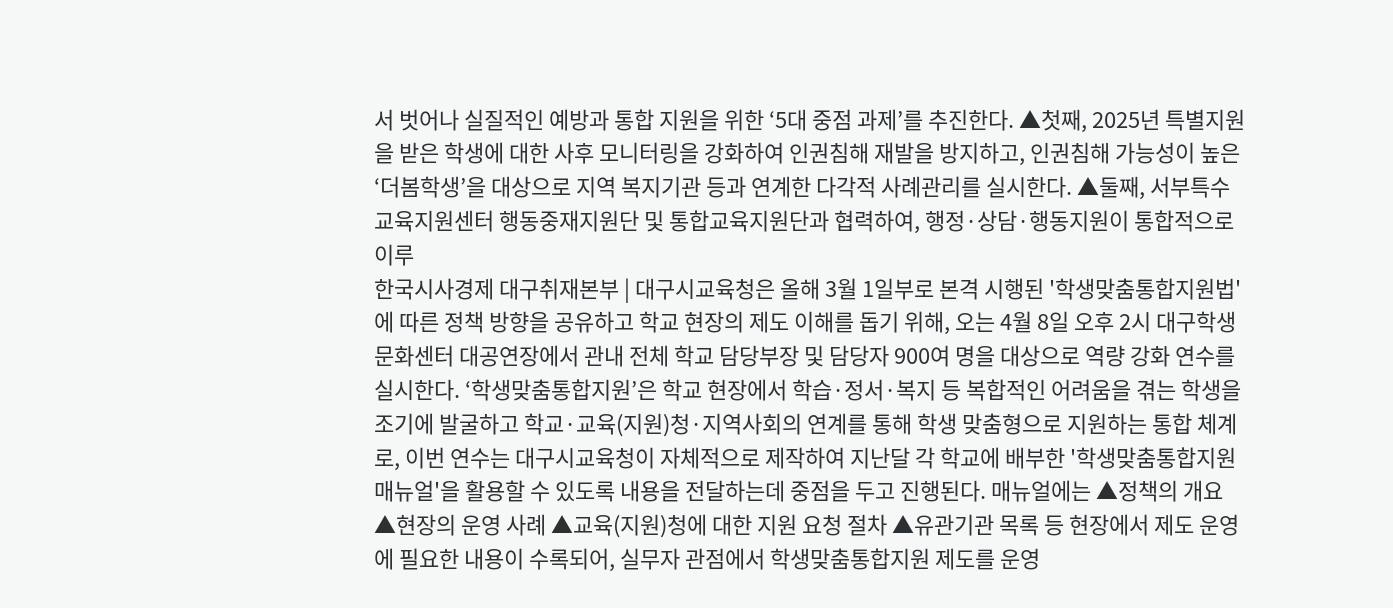서 벗어나 실질적인 예방과 통합 지원을 위한 ‘5대 중점 과제’를 추진한다. ▲첫째, 2025년 특별지원을 받은 학생에 대한 사후 모니터링을 강화하여 인권침해 재발을 방지하고, 인권침해 가능성이 높은 ‘더봄학생’을 대상으로 지역 복지기관 등과 연계한 다각적 사례관리를 실시한다. ▲둘째, 서부특수교육지원센터 행동중재지원단 및 통합교육지원단과 협력하여, 행정·상담·행동지원이 통합적으로 이루
한국시사경제 대구취재본부 | 대구시교육청은 올해 3월 1일부로 본격 시행된 '학생맞춤통합지원법'에 따른 정책 방향을 공유하고 학교 현장의 제도 이해를 돕기 위해, 오는 4월 8일 오후 2시 대구학생문화센터 대공연장에서 관내 전체 학교 담당부장 및 담당자 900여 명을 대상으로 역량 강화 연수를 실시한다. ‘학생맞춤통합지원’은 학교 현장에서 학습·정서·복지 등 복합적인 어려움을 겪는 학생을 조기에 발굴하고 학교·교육(지원)청·지역사회의 연계를 통해 학생 맞춤형으로 지원하는 통합 체계로, 이번 연수는 대구시교육청이 자체적으로 제작하여 지난달 각 학교에 배부한 '학생맞춤통합지원 매뉴얼'을 활용할 수 있도록 내용을 전달하는데 중점을 두고 진행된다. 매뉴얼에는 ▲정책의 개요 ▲현장의 운영 사례 ▲교육(지원)청에 대한 지원 요청 절차 ▲유관기관 목록 등 현장에서 제도 운영에 필요한 내용이 수록되어, 실무자 관점에서 학생맞춤통합지원 제도를 운영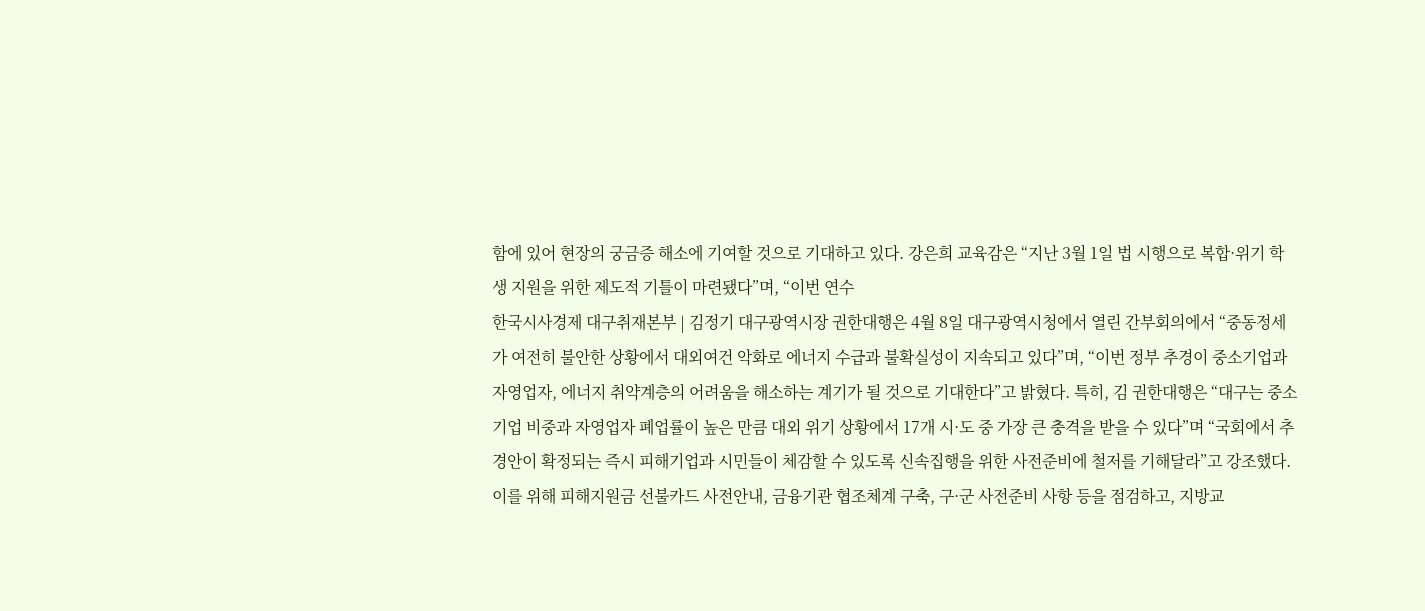함에 있어 현장의 궁금증 해소에 기여할 것으로 기대하고 있다. 강은희 교육감은 “지난 3월 1일 법 시행으로 복합·위기 학생 지원을 위한 제도적 기틀이 마련됐다”며, “이번 연수
한국시사경제 대구취재본부 | 김정기 대구광역시장 권한대행은 4월 8일 대구광역시청에서 열린 간부회의에서 “중동정세가 여전히 불안한 상황에서 대외여건 악화로 에너지 수급과 불확실성이 지속되고 있다”며, “이번 정부 추경이 중소기업과 자영업자, 에너지 취약계층의 어려움을 해소하는 계기가 될 것으로 기대한다”고 밝혔다. 특히, 김 권한대행은 “대구는 중소기업 비중과 자영업자 폐업률이 높은 만큼 대외 위기 상황에서 17개 시·도 중 가장 큰 충격을 받을 수 있다”며 “국회에서 추경안이 확정되는 즉시 피해기업과 시민들이 체감할 수 있도록 신속집행을 위한 사전준비에 철저를 기해달라”고 강조했다. 이를 위해 피해지원금 선불카드 사전안내, 금융기관 협조체계 구축, 구·군 사전준비 사항 등을 점검하고, 지방교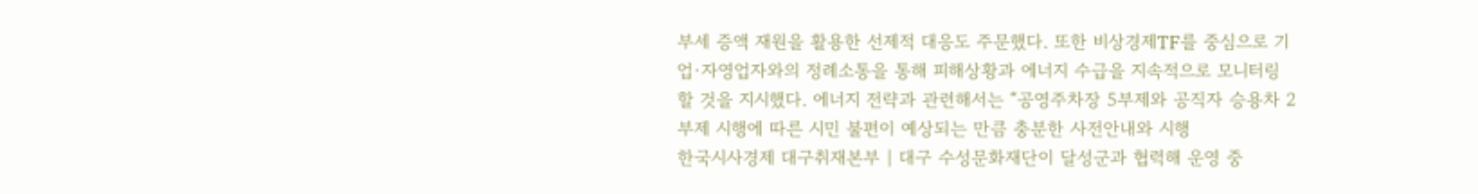부세 증액 재원을 활용한 선제적 대응도 주문했다. 또한 비상경제TF를 중심으로 기업·자영업자와의 정례소통을 통해 피해상황과 에너지 수급을 지속적으로 모니터링 할 것을 지시했다. 에너지 전략과 관련해서는 “공영주차장 5부제와 공직자 승용차 2부제 시행에 따른 시민 불편이 예상되는 만큼 충분한 사전안내와 시행
한국시사경제 대구취재본부 | 대구 수성문화재단이 달성군과 협력해 운영 중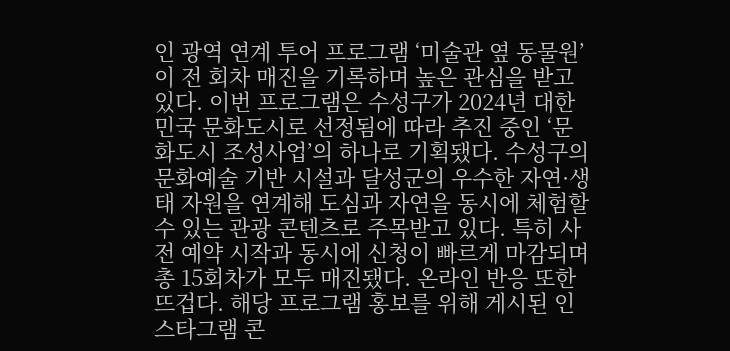인 광역 연계 투어 프로그램 ‘미술관 옆 동물원’이 전 회차 매진을 기록하며 높은 관심을 받고 있다. 이번 프로그램은 수성구가 2024년 대한민국 문화도시로 선정됨에 따라 추진 중인 ‘문화도시 조성사업’의 하나로 기획됐다. 수성구의 문화예술 기반 시설과 달성군의 우수한 자연·생태 자원을 연계해 도심과 자연을 동시에 체험할 수 있는 관광 콘텐츠로 주목받고 있다. 특히 사전 예약 시작과 동시에 신청이 빠르게 마감되며 총 15회차가 모두 매진됐다. 온라인 반응 또한 뜨겁다. 해당 프로그램 홍보를 위해 게시된 인스타그램 콘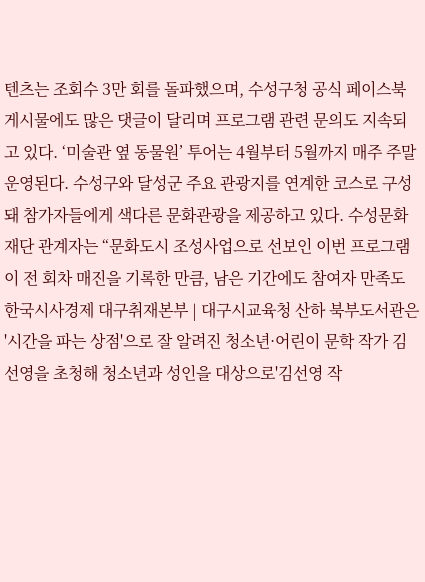텐츠는 조회수 3만 회를 돌파했으며, 수성구청 공식 페이스북 게시물에도 많은 댓글이 달리며 프로그램 관련 문의도 지속되고 있다. ‘미술관 옆 동물원’ 투어는 4월부터 5월까지 매주 주말 운영된다. 수성구와 달성군 주요 관광지를 연계한 코스로 구성돼 참가자들에게 색다른 문화관광을 제공하고 있다. 수성문화재단 관계자는 “문화도시 조성사업으로 선보인 이번 프로그램이 전 회차 매진을 기록한 만큼, 남은 기간에도 참여자 만족도
한국시사경제 대구취재본부 | 대구시교육청 산하 북부도서관은 '시간을 파는 상점'으로 잘 알려진 청소년·어린이 문학 작가 김선영을 초청해 청소년과 성인을 대상으로'김선영 작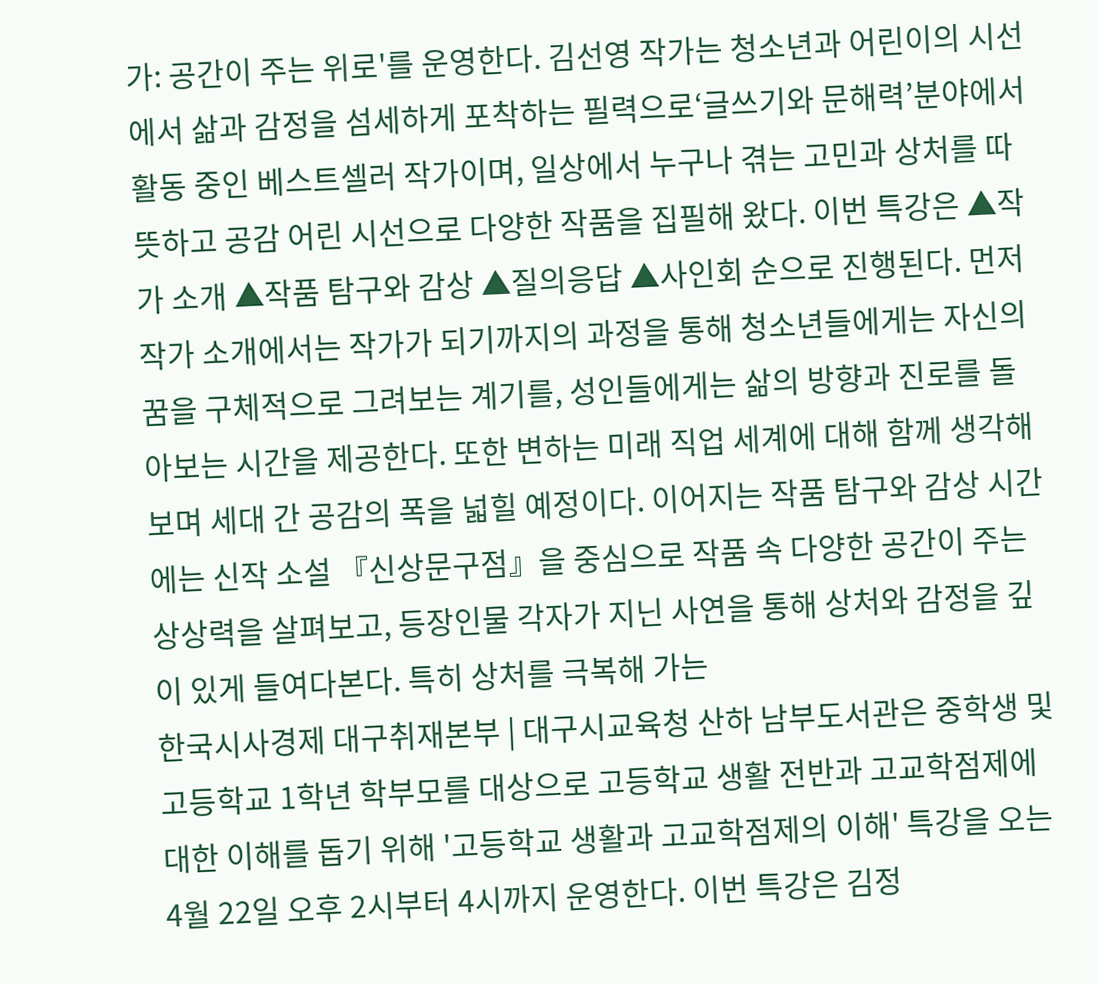가: 공간이 주는 위로'를 운영한다. 김선영 작가는 청소년과 어린이의 시선에서 삶과 감정을 섬세하게 포착하는 필력으로‘글쓰기와 문해력’분야에서 활동 중인 베스트셀러 작가이며, 일상에서 누구나 겪는 고민과 상처를 따뜻하고 공감 어린 시선으로 다양한 작품을 집필해 왔다. 이번 특강은 ▲작가 소개 ▲작품 탐구와 감상 ▲질의응답 ▲사인회 순으로 진행된다. 먼저 작가 소개에서는 작가가 되기까지의 과정을 통해 청소년들에게는 자신의 꿈을 구체적으로 그려보는 계기를, 성인들에게는 삶의 방향과 진로를 돌아보는 시간을 제공한다. 또한 변하는 미래 직업 세계에 대해 함께 생각해 보며 세대 간 공감의 폭을 넓힐 예정이다. 이어지는 작품 탐구와 감상 시간에는 신작 소설 『신상문구점』을 중심으로 작품 속 다양한 공간이 주는 상상력을 살펴보고, 등장인물 각자가 지닌 사연을 통해 상처와 감정을 깊이 있게 들여다본다. 특히 상처를 극복해 가는
한국시사경제 대구취재본부 | 대구시교육청 산하 남부도서관은 중학생 및 고등학교 1학년 학부모를 대상으로 고등학교 생활 전반과 고교학점제에 대한 이해를 돕기 위해 '고등학교 생활과 고교학점제의 이해' 특강을 오는 4월 22일 오후 2시부터 4시까지 운영한다. 이번 특강은 김정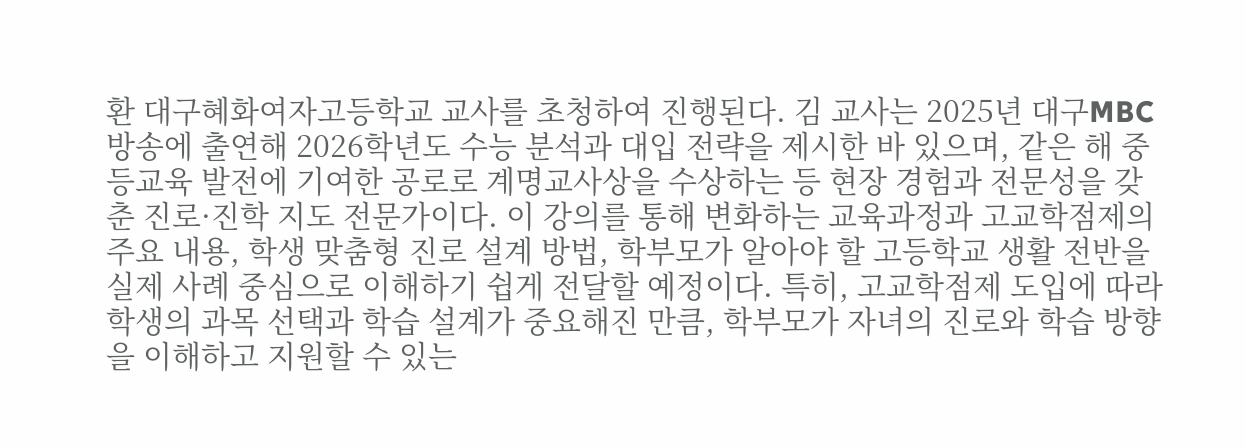환 대구혜화여자고등학교 교사를 초청하여 진행된다. 김 교사는 2025년 대구MBC 방송에 출연해 2026학년도 수능 분석과 대입 전략을 제시한 바 있으며, 같은 해 중등교육 발전에 기여한 공로로 계명교사상을 수상하는 등 현장 경험과 전문성을 갖춘 진로·진학 지도 전문가이다. 이 강의를 통해 변화하는 교육과정과 고교학점제의 주요 내용, 학생 맞춤형 진로 설계 방법, 학부모가 알아야 할 고등학교 생활 전반을 실제 사례 중심으로 이해하기 쉽게 전달할 예정이다. 특히, 고교학점제 도입에 따라 학생의 과목 선택과 학습 설계가 중요해진 만큼, 학부모가 자녀의 진로와 학습 방향을 이해하고 지원할 수 있는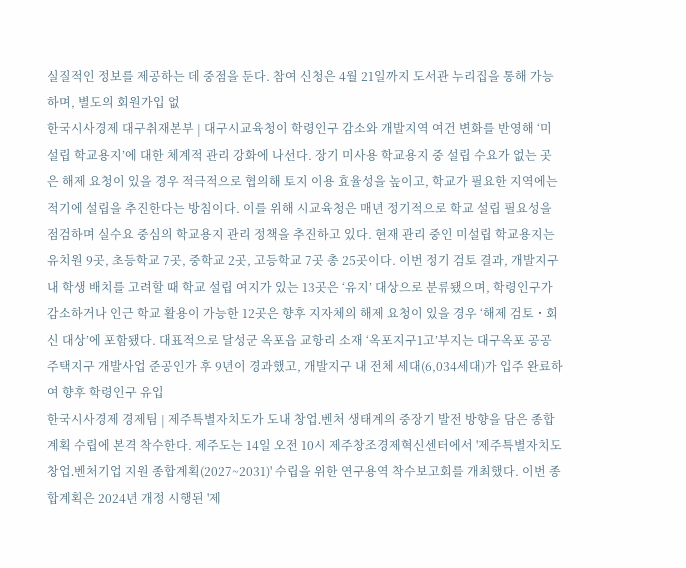실질적인 정보를 제공하는 데 중점을 둔다. 참여 신청은 4월 21일까지 도서관 누리집을 통해 가능하며, 별도의 회원가입 없
한국시사경제 대구취재본부 | 대구시교육청이 학령인구 감소와 개발지역 여건 변화를 반영해 ‘미설립 학교용지’에 대한 체계적 관리 강화에 나선다. 장기 미사용 학교용지 중 설립 수요가 없는 곳은 해제 요청이 있을 경우 적극적으로 협의해 토지 이용 효율성을 높이고, 학교가 필요한 지역에는 적기에 설립을 추진한다는 방침이다. 이를 위해 시교육청은 매년 정기적으로 학교 설립 필요성을 점검하며 실수요 중심의 학교용지 관리 정책을 추진하고 있다. 현재 관리 중인 미설립 학교용지는 유치원 9곳, 초등학교 7곳, 중학교 2곳, 고등학교 7곳 총 25곳이다. 이번 정기 검토 결과, 개발지구 내 학생 배치를 고려할 때 학교 설립 여지가 있는 13곳은 ‘유지’ 대상으로 분류됐으며, 학령인구가 감소하거나 인근 학교 활용이 가능한 12곳은 향후 지자체의 해제 요청이 있을 경우 ‘해제 검토・회신 대상’에 포함됐다. 대표적으로 달성군 옥포읍 교항리 소재 ‘옥포지구1고’부지는 대구옥포 공공주택지구 개발사업 준공인가 후 9년이 경과했고, 개발지구 내 전체 세대(6,034세대)가 입주 완료하여 향후 학령인구 유입
한국시사경제 경제팀 | 제주특별자치도가 도내 창업․벤처 생태계의 중장기 발전 방향을 담은 종합계획 수립에 본격 착수한다. 제주도는 14일 오전 10시 제주창조경제혁신센터에서 '제주특별자치도 창업․벤처기업 지원 종합계획(2027~2031)' 수립을 위한 연구용역 착수보고회를 개최했다. 이번 종합계획은 2024년 개정 시행된 '제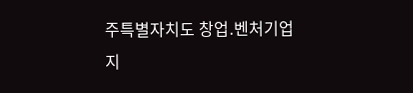주특별자치도 창업․벤처기업 지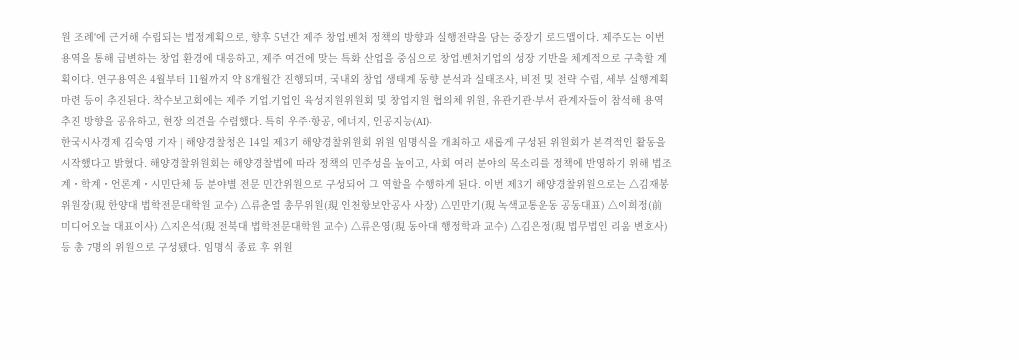원 조례'에 근거해 수립되는 법정계획으로, 향후 5년간 제주 창업․벤처 정책의 방향과 실행전략을 담는 중장기 로드맵이다. 제주도는 이번 용역을 통해 급변하는 창업 환경에 대응하고, 제주 여건에 맞는 특화 산업을 중심으로 창업․벤처기업의 성장 기반을 체계적으로 구축할 계획이다. 연구용역은 4월부터 11월까지 약 8개월간 진행되며, 국내외 창업 생태계 동향 분석과 실태조사, 비전 및 전략 수립, 세부 실행계획 마련 등이 추진된다. 착수보고회에는 제주 기업․기업인 육성지원위원회 및 창업지원 협의체 위원, 유관기관·부서 관계자들이 참석해 용역 추진 방향을 공유하고, 현장 의견을 수렴했다. 특히 우주·항공, 에너지, 인공지능(AI)·
한국시사경제 김숙영 기자 | 해양경찰청은 14일 제3기 해양경찰위원회 위원 임명식을 개최하고 새롭게 구성된 위원회가 본격적인 활동을 시작했다고 밝혔다. 해양경찰위원회는 해양경찰법에 따라 정책의 민주성을 높이고, 사회 여러 분야의 목소리를 정책에 반영하기 위해 법조계・학계・언론계・시민단체 등 분야별 전문 민간위원으로 구성되어 그 역할을 수행하게 된다. 이번 제3기 해양경찰위원으로는 △김재봉 위원장(現 한양대 법학전문대학원 교수) △류춘열 총무위원(現 인천항보안공사 사장) △민만기(現 녹색교통운동 공동대표) △이희정(前 미디어오늘 대표이사) △지은석(現 전북대 법학전문대학원 교수) △류은영(現 동아대 행정학과 교수) △김은정(現 법무법인 리움 변호사) 등 총 7명의 위원으로 구성됐다. 임명식 종료 후 위원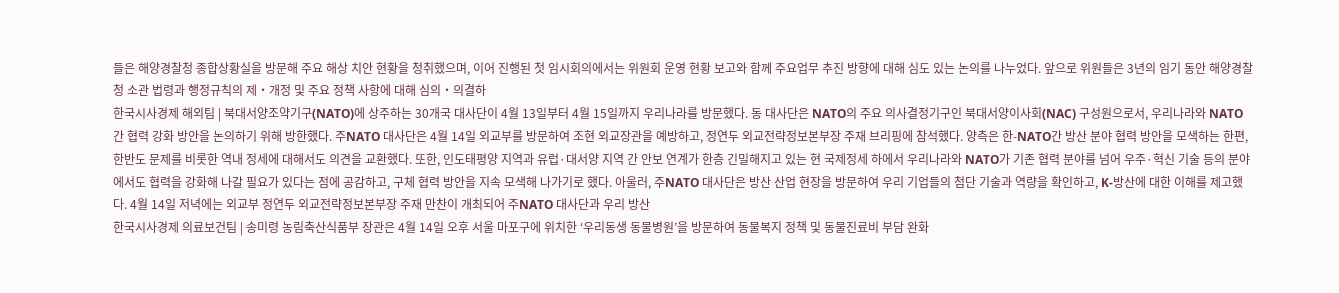들은 해양경찰청 종합상황실을 방문해 주요 해상 치안 현황을 청취했으며, 이어 진행된 첫 임시회의에서는 위원회 운영 현황 보고와 함께 주요업무 추진 방향에 대해 심도 있는 논의를 나누었다. 앞으로 위원들은 3년의 임기 동안 해양경찰청 소관 법령과 행정규칙의 제・개정 및 주요 정책 사항에 대해 심의・의결하
한국시사경제 해외팀 | 북대서양조약기구(NATO)에 상주하는 30개국 대사단이 4월 13일부터 4월 15일까지 우리나라를 방문했다. 동 대사단은 NATO의 주요 의사결정기구인 북대서양이사회(NAC) 구성원으로서, 우리나라와 NATO간 협력 강화 방안을 논의하기 위해 방한했다. 주NATO 대사단은 4월 14일 외교부를 방문하여 조현 외교장관을 예방하고, 정연두 외교전략정보본부장 주재 브리핑에 참석했다. 양측은 한-NATO간 방산 분야 협력 방안을 모색하는 한편, 한반도 문제를 비롯한 역내 정세에 대해서도 의견을 교환했다. 또한, 인도태평양 지역과 유럽·대서양 지역 간 안보 연계가 한층 긴밀해지고 있는 현 국제정세 하에서 우리나라와 NATO가 기존 협력 분야를 넘어 우주·혁신 기술 등의 분야에서도 협력을 강화해 나갈 필요가 있다는 점에 공감하고, 구체 협력 방안을 지속 모색해 나가기로 했다. 아울러, 주NATO 대사단은 방산 산업 현장을 방문하여 우리 기업들의 첨단 기술과 역량을 확인하고, K-방산에 대한 이해를 제고했다. 4월 14일 저녁에는 외교부 정연두 외교전략정보본부장 주재 만찬이 개최되어 주NATO 대사단과 우리 방산
한국시사경제 의료보건팀 | 송미령 농림축산식품부 장관은 4월 14일 오후 서울 마포구에 위치한 ‘우리동생 동물병원’을 방문하여 동물복지 정책 및 동물진료비 부담 완화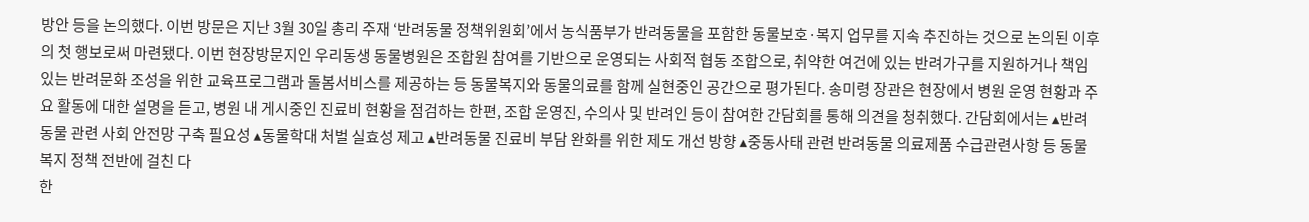방안 등을 논의했다. 이번 방문은 지난 3월 30일 총리 주재 ‘반려동물 정책위원회’에서 농식품부가 반려동물을 포함한 동물보호·복지 업무를 지속 추진하는 것으로 논의된 이후의 첫 행보로써 마련됐다. 이번 현장방문지인 우리동생 동물병원은 조합원 참여를 기반으로 운영되는 사회적 협동 조합으로, 취약한 여건에 있는 반려가구를 지원하거나 책임있는 반려문화 조성을 위한 교육프로그램과 돌봄서비스를 제공하는 등 동물복지와 동물의료를 함께 실현중인 공간으로 평가된다. 송미령 장관은 현장에서 병원 운영 현황과 주요 활동에 대한 설명을 듣고, 병원 내 게시중인 진료비 현황을 점검하는 한편, 조합 운영진, 수의사 및 반려인 등이 참여한 간담회를 통해 의견을 청취했다. 간담회에서는 ▴반려동물 관련 사회 안전망 구축 필요성 ▴동물학대 처벌 실효성 제고 ▴반려동물 진료비 부담 완화를 위한 제도 개선 방향 ▴중동사태 관련 반려동물 의료제품 수급관련사항 등 동물복지 정책 전반에 걸친 다
한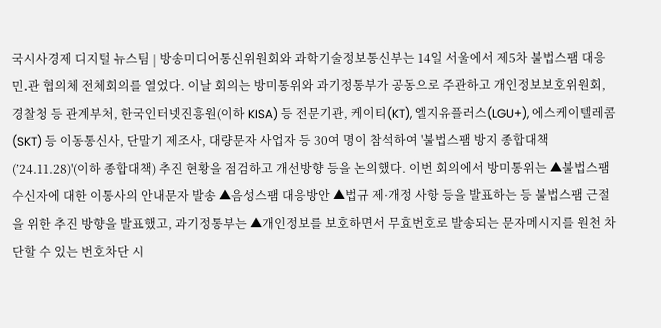국시사경제 디지털 뉴스팀 | 방송미디어통신위원회와 과학기술정보통신부는 14일 서울에서 제5차 불법스팸 대응 민․관 협의체 전체회의를 열었다. 이날 회의는 방미통위와 과기정통부가 공동으로 주관하고 개인정보보호위원회, 경찰청 등 관계부처, 한국인터넷진흥원(이하 KISA) 등 전문기관, 케이티(KT), 엘지유플러스(LGU+), 에스케이텔레콤(SKT) 등 이동통신사, 단말기 제조사, 대량문자 사업자 등 30여 명이 참석하여 '불법스팸 방지 종합대책(’24.11.28)'(이하 종합대책) 추진 현황을 점검하고 개선방향 등을 논의했다. 이번 회의에서 방미통위는 ▲불법스팸 수신자에 대한 이통사의 안내문자 발송 ▲음성스팸 대응방안 ▲법규 제·개정 사항 등을 발표하는 등 불법스팸 근절을 위한 추진 방향을 발표했고, 과기정통부는 ▲개인정보를 보호하면서 무효번호로 발송되는 문자메시지를 원천 차단할 수 있는 번호차단 시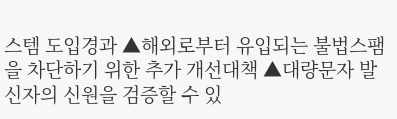스템 도입경과 ▲해외로부터 유입되는 불법스팸을 차단하기 위한 추가 개선대책 ▲대량문자 발신자의 신원을 검증할 수 있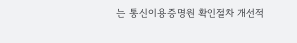는 통신이용증명원 확인절차 개선적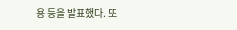용 등을 발표했다. 또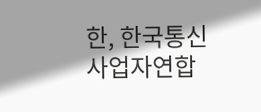한, 한국통신사업자연합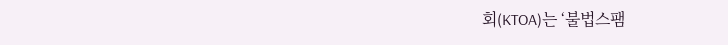회(KTOA)는 ‘불법스팸